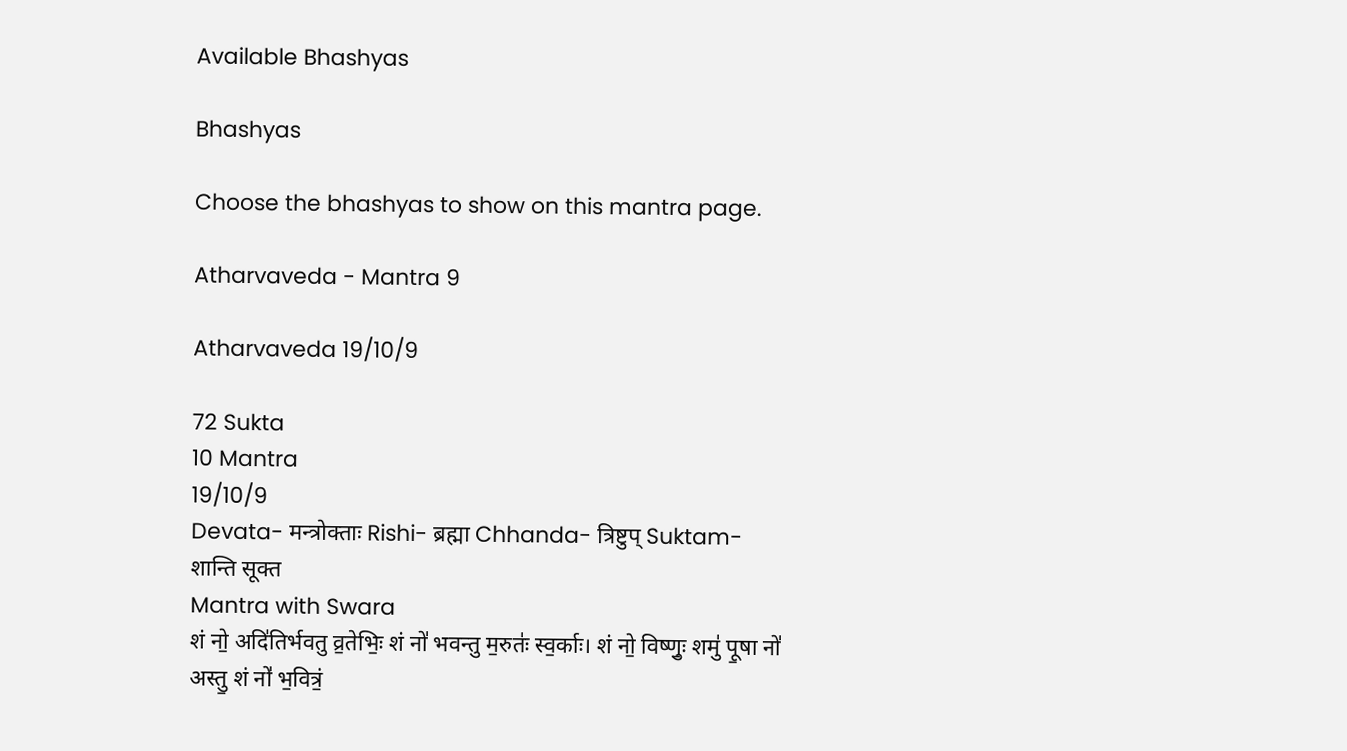Available Bhashyas

Bhashyas

Choose the bhashyas to show on this mantra page.

Atharvaveda - Mantra 9

Atharvaveda 19/10/9

72 Sukta
10 Mantra
19/10/9
Devata- मन्त्रोक्ताः Rishi- ब्रह्मा Chhanda- त्रिष्टुप् Suktam- शान्ति सूक्त
Mantra with Swara
शं नो॒ अदि॑तिर्भवतु व्र॒तेभिः॒ शं नो॑ भवन्तु म॒रुतः॑ स्व॒र्काः। शं नो॒ विष्णुः॒ शमु॑ पू॒षा नो॑ अस्तु॒ शं नो॑ भ॒वित्रं॒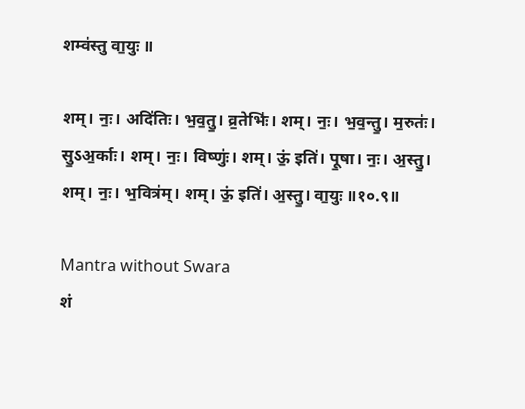शम्व॑स्तु वा॒युः ॥

शम्। नः॒। अदि॑तिः। भ॒व॒तु॒। व्र॒तेभिः॑। शम्। नः॒। भ॒व॒न्तु॒। म॒रुतः॑। सु॒ऽअ॒र्काः। शम्। नः॒। विष्णुः॑। शम्। ऊं॒ इति॑। पू॒षा। नः॒। अ॒स्तु॒। शम्। नः॒। भ॒वित्र॑म्। शम्। ऊं॒ इति॑। अ॒स्तु॒। वा॒युः ॥१०.९॥

Mantra without Swara
शं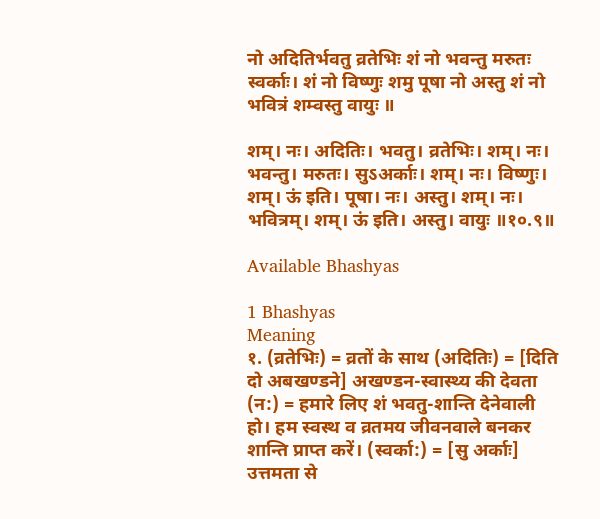नो अदितिर्भवतु व्रतेभिः शं नो भवन्तु मरुतः स्वर्काः। शं नो विष्णुः शमु पूषा नो अस्तु शं नो भवित्रं शम्वस्तु वायुः ॥

शम्। नः। अदितिः। भवतु। व्रतेभिः। शम्। नः। भवन्तु। मरुतः। सुऽअर्काः। शम्। नः। विष्णुः। शम्। ऊं इति। पूषा। नः। अस्तु। शम्। नः। भवित्रम्। शम्। ऊं इति। अस्तु। वायुः ॥१०.९॥

Available Bhashyas

1 Bhashyas
Meaning
१. (व्रतेभिः) = व्रतों के साथ (अदितिः) = [दिति दो अबखण्डने] अखण्डन-स्वास्थ्य की देवता (न:) = हमारे लिए शं भवतु-शान्ति देनेवाली हो। हम स्वस्थ व व्रतमय जीवनवाले बनकर शान्ति प्राप्त करें। (स्वर्का:) = [सु अर्काः] उत्तमता से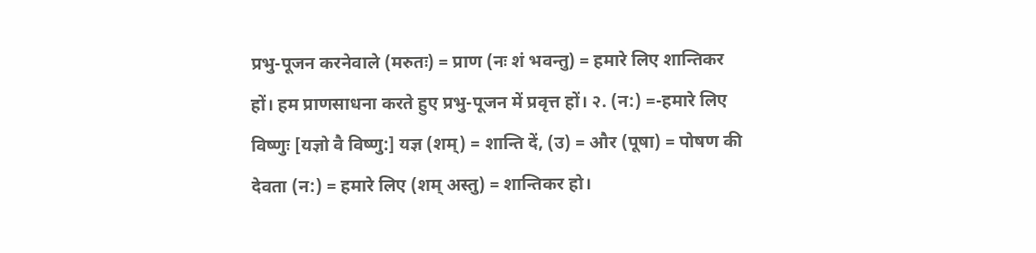प्रभु-पूजन करनेवाले (मरुतः) = प्राण (नः शं भवन्तु) = हमारे लिए शान्तिकर हों। हम प्राणसाधना करते हुए प्रभु-पूजन में प्रवृत्त हों। २. (न:) =-हमारे लिए विष्णुः [यज्ञो वै विष्णु:] यज्ञ (शम्) = शान्ति दें, (उ) = और (पूषा) = पोषण की देवता (न:) = हमारे लिए (शम् अस्तु) = शान्तिकर हो।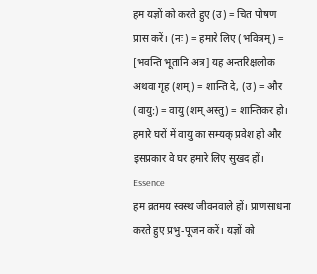हम यज्ञों को करते हुए (उ) = चित पोषण प्रास करें। (नः) = हमारे लिए (भवित्रम्) = [भवन्ति भूतानि अत्र] यह अन्तरिक्षलोक अथवा गृह (शम्) = शान्ति दे, (उ) = और (वायु:) = वायु (शम् अस्तु) = शान्तिकर हो। हमारे घरों में वायु का सम्यक् प्रवेश हो और इसप्रकार वे घर हमारे लिए सुखद हों।
Essence
हम व्रतमय स्वस्थ जीवनवाले हों। प्राणसाधना करते हुए प्रभु-पूजन करें। यज्ञों को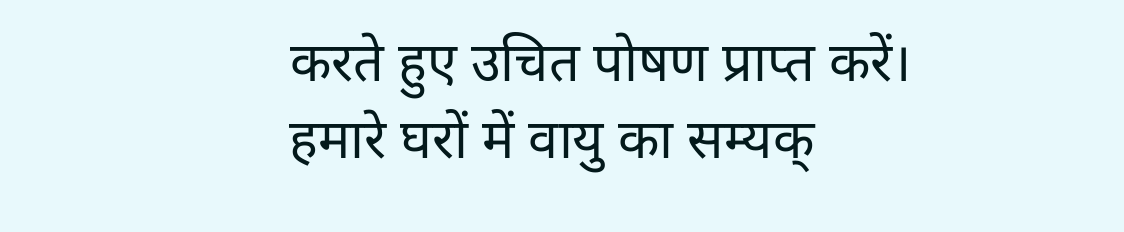करते हुए उचित पोषण प्राप्त करें। हमारे घरों में वायु का सम्यक्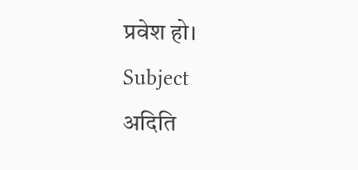प्रवेश हो।
Subject
अदिति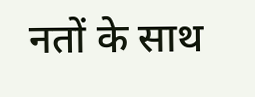नतों के साथ